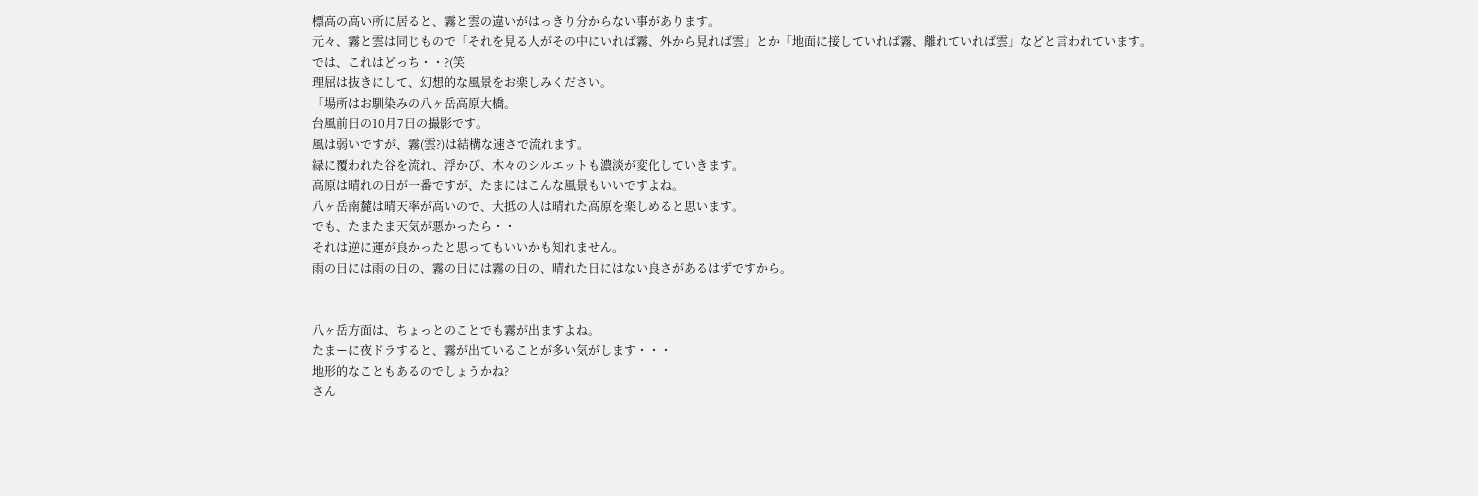標高の高い所に居ると、霧と雲の違いがはっきり分からない事があります。
元々、霧と雲は同じもので「それを見る人がその中にいれば霧、外から見れば雲」とか「地面に接していれば霧、離れていれば雲」などと言われています。
では、これはどっち・・?(笑
理屈は抜きにして、幻想的な風景をお楽しみください。
「場所はお馴染みの八ヶ岳高原大橋。
台風前日の10月7日の撮影です。
風は弱いですが、霧(雲?)は結構な速さで流れます。
緑に覆われた谷を流れ、浮かび、木々のシルエットも濃淡が変化していきます。
高原は晴れの日が一番ですが、たまにはこんな風景もいいですよね。
八ヶ岳南麓は晴天率が高いので、大抵の人は晴れた高原を楽しめると思います。
でも、たまたま天気が悪かったら・・
それは逆に運が良かったと思ってもいいかも知れません。
雨の日には雨の日の、霧の日には霧の日の、晴れた日にはない良さがあるはずですから。


八ヶ岳方面は、ちょっとのことでも霧が出ますよね。
たまーに夜ドラすると、霧が出ていることが多い気がします・・・
地形的なこともあるのでしょうかね?
さん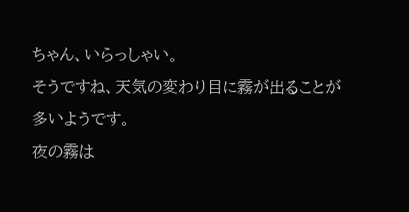ちゃん、いらっしゃい。
そうですね、天気の変わり目に霧が出ることが多いようです。
夜の霧は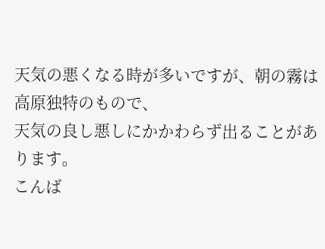天気の悪くなる時が多いですが、朝の霧は高原独特のもので、
天気の良し悪しにかかわらず出ることがあります。
こんば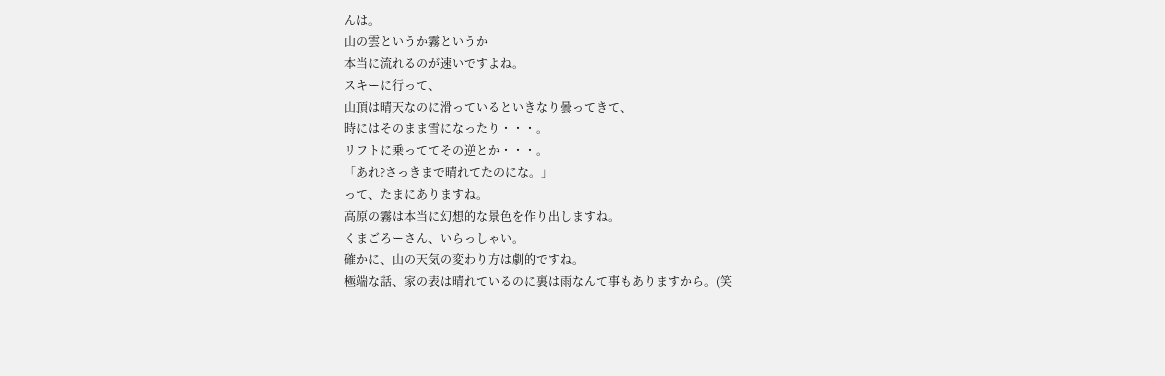んは。
山の雲というか霧というか
本当に流れるのが速いですよね。
スキーに行って、
山頂は晴天なのに滑っているといきなり曇ってきて、
時にはそのまま雪になったり・・・。
リフトに乗っててその逆とか・・・。
「あれ?さっきまで晴れてたのにな。」
って、たまにありますね。
高原の霧は本当に幻想的な景色を作り出しますね。
くまごろーさん、いらっしゃい。
確かに、山の天気の変わり方は劇的ですね。
極端な話、家の表は晴れているのに裏は雨なんて事もありますから。(笑